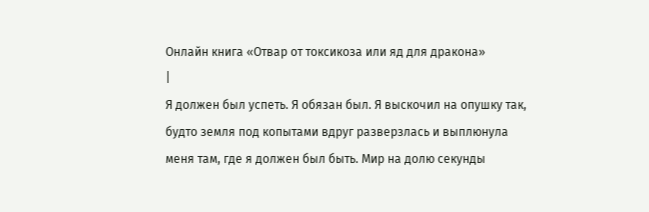Онлайн книга «Отвар от токсикоза или яд для дракона»
|
Я должен был успеть. Я обязан был. Я выскочил на опушку так, будто земля под копытами вдруг разверзлась и выплюнула меня там, где я должен был быть. Мир на долю секунды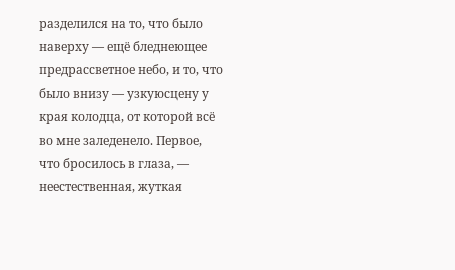разделился на то, что было наверху — ещё бледнеющее предрассветное небо, и то, что было внизу — узкуюсцену у края колодца, от которой всё во мне заледенело. Первое, что бросилось в глаза, — неестественная, жуткая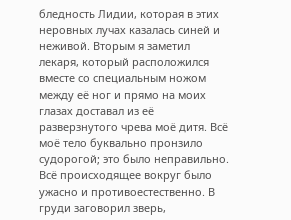бледность Лидии, которая в этих неровных лучах казалась синей и неживой. Вторым я заметил лекаря, который расположился вместе со специальным ножом между её ног и прямо на моих глазах доставал из её разверзнутого чрева моё дитя. Всё моё тело буквально пронзило судорогой; это было неправильно. Всё происходящее вокруг было ужасно и противоестественно. В груди заговорил зверь,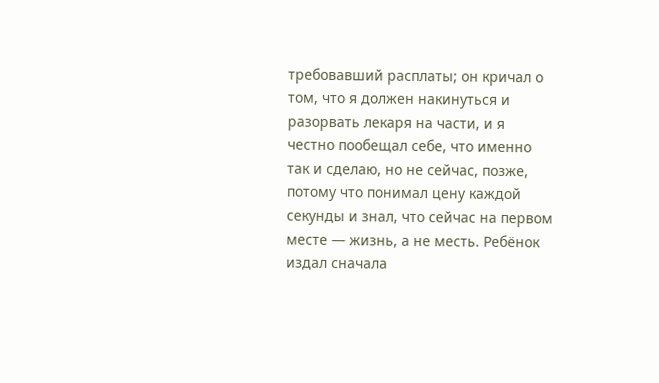требовавший расплаты; он кричал о том, что я должен накинуться и разорвать лекаря на части, и я честно пообещал себе, что именно так и сделаю, но не сейчас, позже, потому что понимал цену каждой секунды и знал, что сейчас на первом месте — жизнь, а не месть. Ребёнок издал сначала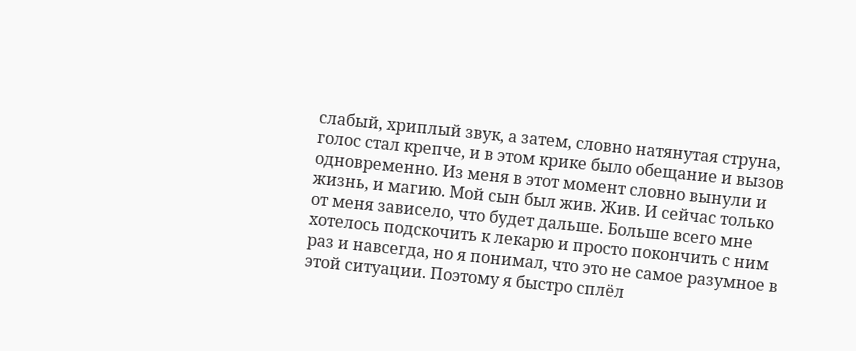слабый, хриплый звук, а затем, словно натянутая струна, голос стал крепче, и в этом крике было обещание и вызов одновременно. Из меня в этот момент словно вынули и жизнь, и магию. Мой сын был жив. Жив. И сейчас только от меня зависело, что будет дальше. Больше всего мне хотелось подскочить к лекарю и просто покончить с ним раз и навсегда, но я понимал, что это не самое разумное в этой ситуации. Поэтому я быстро сплёл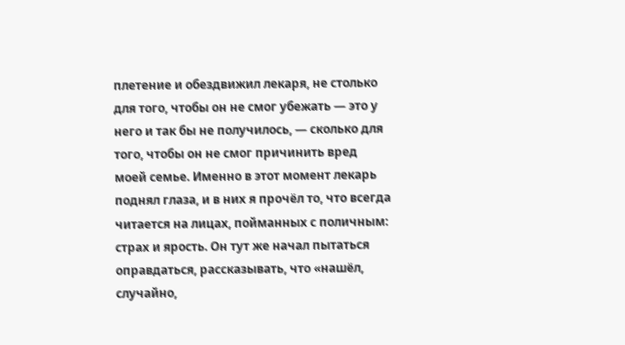плетение и обездвижил лекаря, не столько для того, чтобы он не смог убежать — это у него и так бы не получилось, — сколько для того, чтобы он не смог причинить вред моей семье. Именно в этот момент лекарь поднял глаза, и в них я прочёл то, что всегда читается на лицах, пойманных с поличным: страх и ярость. Он тут же начал пытаться оправдаться, рассказывать, что «нашёл, случайно,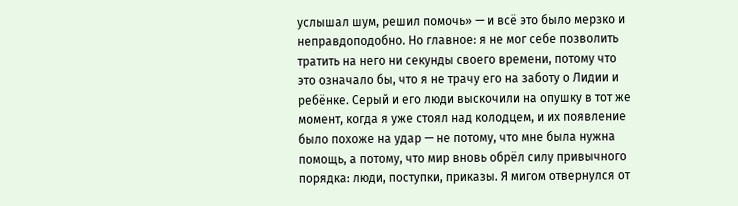услышал шум, решил помочь» — и всё это было мерзко и неправдоподобно. Но главное: я не мог себе позволить тратить на него ни секунды своего времени, потому что это означало бы, что я не трачу его на заботу о Лидии и ребёнке. Серый и его люди выскочили на опушку в тот же момент, когда я уже стоял над колодцем, и их появление было похоже на удар — не потому, что мне была нужна помощь, а потому, что мир вновь обрёл силу привычного порядка: люди, поступки, приказы. Я мигом отвернулся от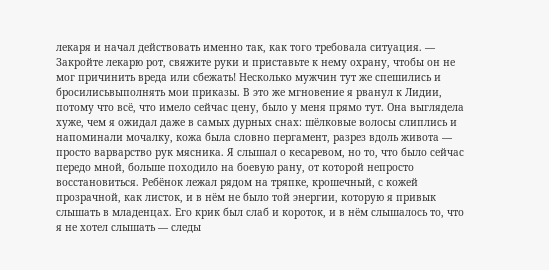лекаря и начал действовать именно так, как того требовала ситуация. — Закройте лекарю рот, свяжите руки и приставьте к нему охрану, чтобы он не мог причинить вреда или сбежать! Несколько мужчин тут же спешились и бросилисьвыполнять мои приказы. В это же мгновение я рванул к Лидии, потому что всё, что имело сейчас цену, было у меня прямо тут. Она выглядела хуже, чем я ожидал даже в самых дурных снах: шёлковые волосы слиплись и напоминали мочалку, кожа была словно пергамент, разрез вдоль живота — просто варварство рук мясника. Я слышал о кесаревом, но то, что было сейчас передо мной, больше походило на боевую рану, от которой непросто восстановиться. Ребёнок лежал рядом на тряпке, крошечный, с кожей прозрачной, как листок, и в нём не было той энергии, которую я привык слышать в младенцах. Его крик был слаб и короток, и в нём слышалось то, что я не хотел слышать — следы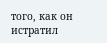того, как он истратил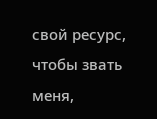свой ресурс, чтобы звать меня,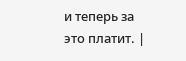и теперь за это платит. |